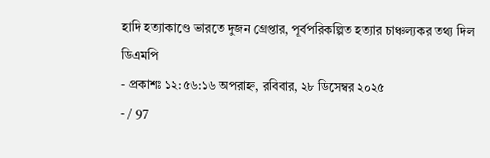হাদি হত্যাকাণ্ডে ভারতে দুজন গ্রেপ্তার, পূর্বপরিকল্পিত হত্যার চাঞ্চল্যকর তথ্য দিল ডিএমপি
- প্রকাশঃ ১২:৫৬:১৬ অপরাহ্ন, রবিবার, ২৮ ডিসেম্বর ২০২৫
- / 97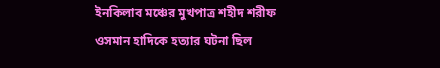ইনকিলাব মঞ্চের মুখপাত্র শহীদ শরীফ ওসমান হাদিকে হত্যার ঘটনা ছিল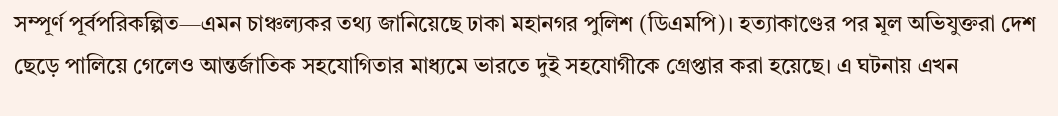সম্পূর্ণ পূর্বপরিকল্পিত—এমন চাঞ্চল্যকর তথ্য জানিয়েছে ঢাকা মহানগর পুলিশ (ডিএমপি)। হত্যাকাণ্ডের পর মূল অভিযুক্তরা দেশ ছেড়ে পালিয়ে গেলেও আন্তর্জাতিক সহযোগিতার মাধ্যমে ভারতে দুই সহযোগীকে গ্রেপ্তার করা হয়েছে। এ ঘটনায় এখন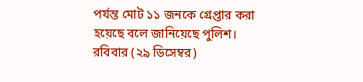পর্যন্ত মোট ১১ জনকে গ্রেপ্তার করা হয়েছে বলে জানিয়েছে পুলিশ।
রবিবার (২৯ ডিসেম্বর)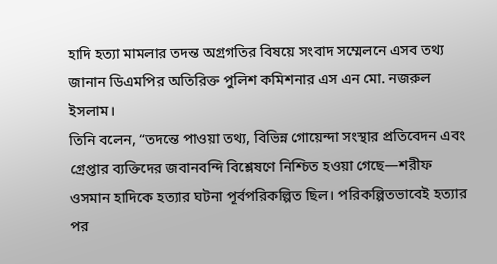হাদি হত্যা মামলার তদন্ত অগ্রগতির বিষয়ে সংবাদ সম্মেলনে এসব তথ্য জানান ডিএমপির অতিরিক্ত পুলিশ কমিশনার এস এন মো. নজরুল ইসলাম।
তিনি বলেন, “তদন্তে পাওয়া তথ্য, বিভিন্ন গোয়েন্দা সংস্থার প্রতিবেদন এবং গ্রেপ্তার ব্যক্তিদের জবানবন্দি বিশ্লেষণে নিশ্চিত হওয়া গেছে—শরীফ ওসমান হাদিকে হত্যার ঘটনা পূর্বপরিকল্পিত ছিল। পরিকল্পিতভাবেই হত্যার পর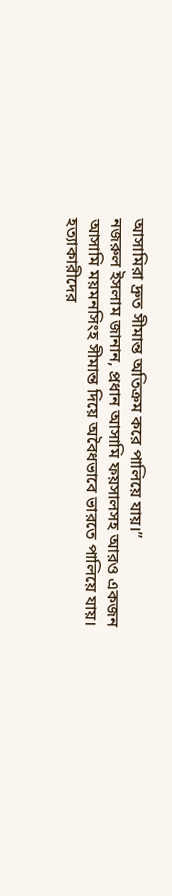আসামিরা দ্রুত সীমান্ত অতিক্রম করে পালিয়ে যায়।”
নজরুল ইসলাম জানান, প্রধান আসামি ফয়সালসহ আরও একজন আসামি ময়মনসিংহ সীমান্ত দিয়ে অবৈধভাবে ভারতে পালিয়ে যায়। হত্যাকারীদের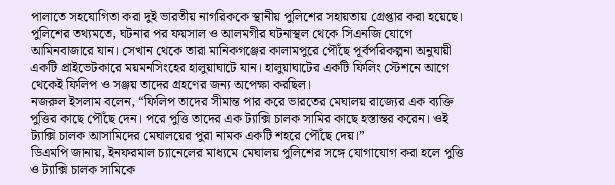পালাতে সহযোগিতা করা দুই ভারতীয় নাগরিককে স্থানীয় পুলিশের সহায়তায় গ্রেপ্তার করা হয়েছে।
পুলিশের তথ্যমতে, ঘটনার পর ফয়সাল ও আলমগীর ঘটনাস্থল থেকে সিএনজি যোগে আমিনবাজারে যান। সেখান থেকে তারা মানিকগঞ্জের কালামপুরে পৌঁছে পূর্বপরিকল্পনা অনুযায়ী একটি প্রাইভেটকারে ময়মনসিংহের হালুয়াঘাটে যান। হালুয়াঘাটের একটি ফিলিং স্টেশনে আগে থেকেই ফিলিপ ও সঞ্জয় তাদের গ্রহণের জন্য অপেক্ষা করছিল।
নজরুল ইসলাম বলেন, “ফিলিপ তাদের সীমান্ত পার করে ভারতের মেঘালয় রাজ্যের এক ব্যক্তি পুত্তির কাছে পৌঁছে দেন। পরে পুত্তি তাদের এক ট্যাক্সি চালক সামির কাছে হস্তান্তর করেন। ওই ট্যাক্সি চালক আসামিদের মেঘালয়ের পুরা নামক একটি শহরে পৌঁছে দেয়।”
ডিএমপি জানায়, ইনফরমাল চ্যানেলের মাধ্যমে মেঘালয় পুলিশের সঙ্গে যোগাযোগ করা হলে পুত্তি ও ট্যাক্সি চালক সামিকে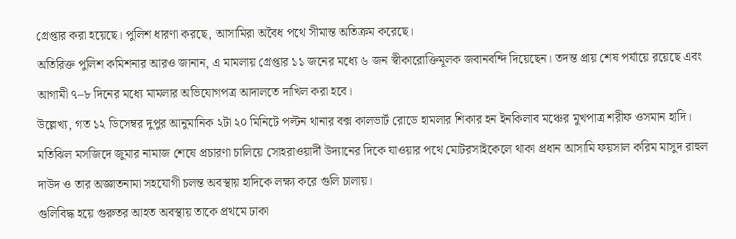গ্রেপ্তার করা হয়েছে। পুলিশ ধারণা করছে, আসামিরা অবৈধ পথে সীমান্ত অতিক্রম করেছে।
অতিরিক্ত পুলিশ কমিশনার আরও জানান, এ মামলায় গ্রেপ্তার ১১ জনের মধ্যে ৬ জন স্বীকারোক্তিমূলক জবানবন্দি দিয়েছেন। তদন্ত প্রায় শেষ পর্যায়ে রয়েছে এবং আগামী ৭–৮ দিনের মধ্যে মামলার অভিযোগপত্র আদালতে দাখিল করা হবে।
উল্লেখ্য, গত ১২ ডিসেম্বর দুপুর আনুমানিক ২টা ২০ মিনিটে পল্টন থানার বক্স কালভার্ট রোডে হামলার শিকার হন ইনকিলাব মঞ্চের মুখপাত্র শরীফ ওসমান হাদি। মতিঝিল মসজিদে জুমার নামাজ শেষে প্রচারণা চালিয়ে সোহরাওয়ার্দী উদ্যানের দিকে যাওয়ার পথে মোটরসাইকেলে থাকা প্রধান আসামি ফয়সাল করিম মাসুদ রাহুল দাউদ ও তার অজ্ঞাতনামা সহযোগী চলন্ত অবস্থায় হাদিকে লক্ষ্য করে গুলি চালায়।
গুলিবিদ্ধ হয়ে গুরুতর আহত অবস্থায় তাকে প্রথমে ঢাকা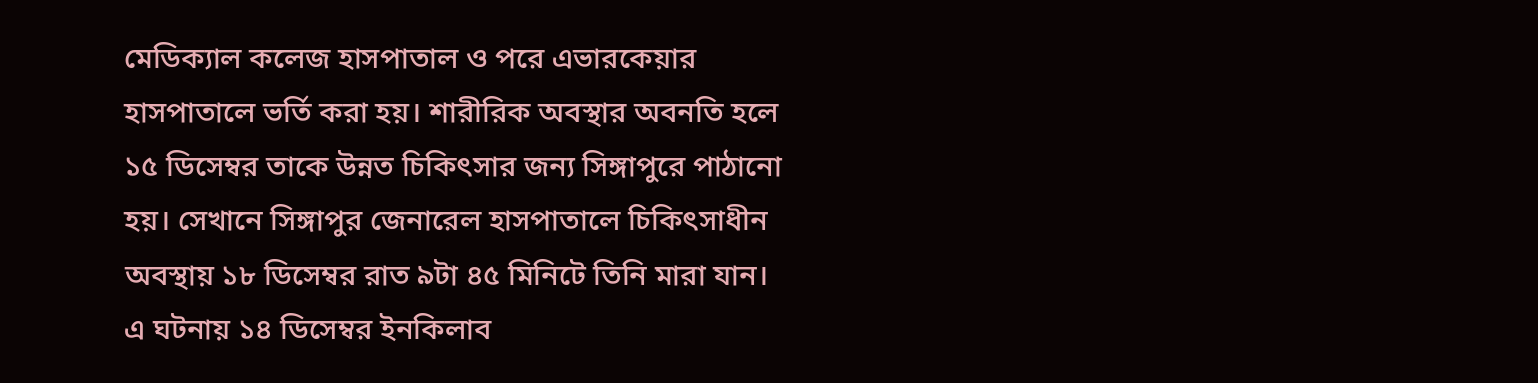মেডিক্যাল কলেজ হাসপাতাল ও পরে এভারকেয়ার হাসপাতালে ভর্তি করা হয়। শারীরিক অবস্থার অবনতি হলে ১৫ ডিসেম্বর তাকে উন্নত চিকিৎসার জন্য সিঙ্গাপুরে পাঠানো হয়। সেখানে সিঙ্গাপুর জেনারেল হাসপাতালে চিকিৎসাধীন অবস্থায় ১৮ ডিসেম্বর রাত ৯টা ৪৫ মিনিটে তিনি মারা যান।
এ ঘটনায় ১৪ ডিসেম্বর ইনকিলাব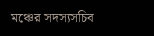মঞ্চের সদস্যসচিব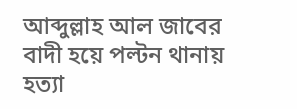আব্দুল্লাহ আল জাবের বাদী হয়ে পল্টন থানায় হত্যা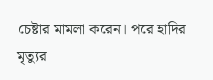চেষ্টার মামলা করেন। পরে হাদির মৃত্যুর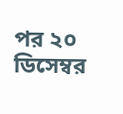পর ২০ ডিসেম্বর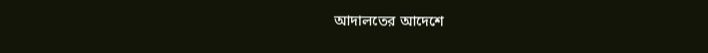আদালতের আদেশে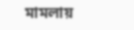মামলায়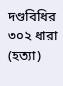দণ্ডবিধির ৩০২ ধারা (হত্যা)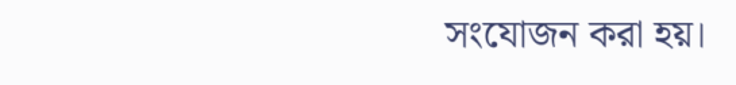সংযোজন করা হয়।